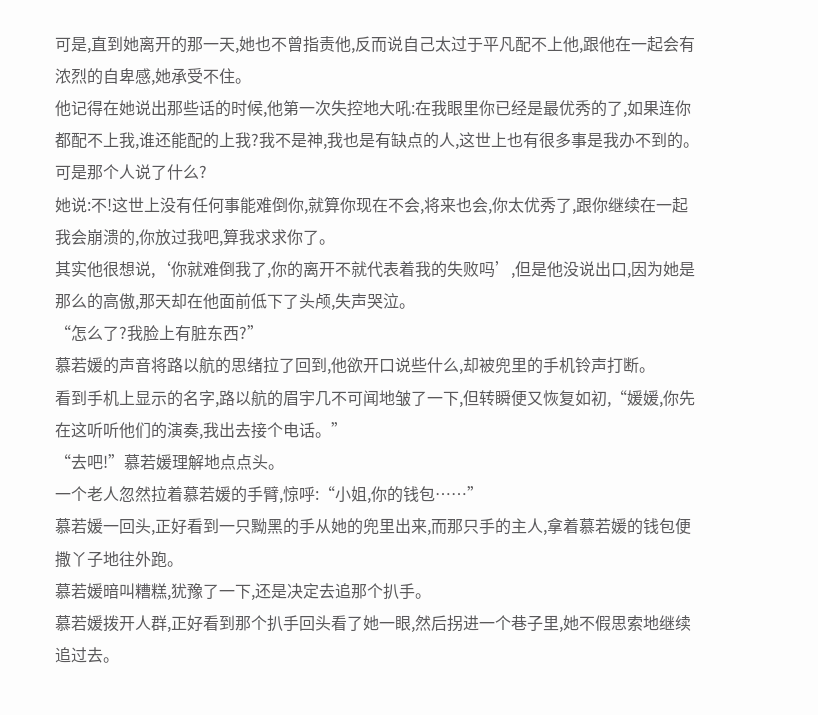可是,直到她离开的那一天,她也不曾指责他,反而说自己太过于平凡配不上他,跟他在一起会有浓烈的自卑感,她承受不住。
他记得在她说出那些话的时候,他第一次失控地大吼:在我眼里你已经是最优秀的了,如果连你都配不上我,谁还能配的上我?我不是神,我也是有缺点的人,这世上也有很多事是我办不到的。
可是那个人说了什么?
她说:不!这世上没有任何事能难倒你,就算你现在不会,将来也会,你太优秀了,跟你继续在一起我会崩溃的,你放过我吧,算我求求你了。
其实他很想说,‘你就难倒我了,你的离开不就代表着我的失败吗’,但是他没说出口,因为她是那么的高傲,那天却在他面前低下了头颅,失声哭泣。
“怎么了?我脸上有脏东西?”
慕若媛的声音将路以航的思绪拉了回到,他欲开口说些什么,却被兜里的手机铃声打断。
看到手机上显示的名字,路以航的眉宇几不可闻地皱了一下,但转瞬便又恢复如初,“媛媛,你先在这听听他们的演奏,我出去接个电话。”
“去吧!”慕若媛理解地点点头。
一个老人忽然拉着慕若媛的手臂,惊呼:“小姐,你的钱包……”
慕若媛一回头,正好看到一只黝黑的手从她的兜里出来,而那只手的主人,拿着慕若媛的钱包便撒丫子地往外跑。
慕若媛暗叫糟糕,犹豫了一下,还是决定去追那个扒手。
慕若媛拨开人群,正好看到那个扒手回头看了她一眼,然后拐进一个巷子里,她不假思索地继续追过去。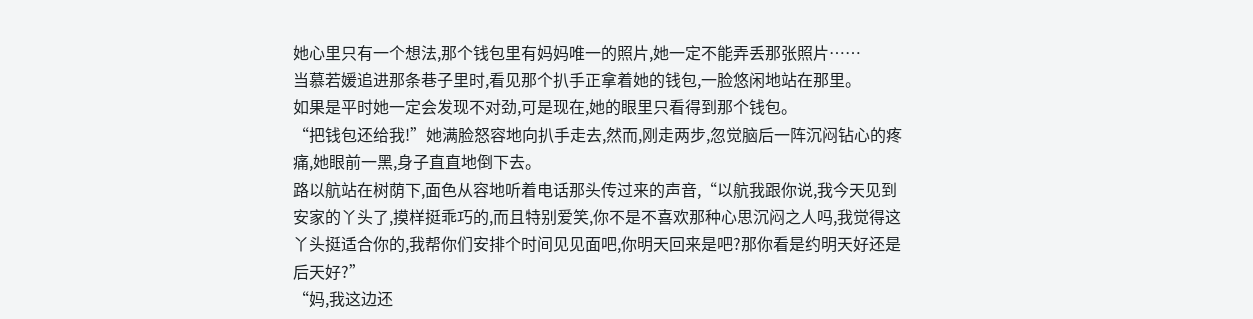她心里只有一个想法,那个钱包里有妈妈唯一的照片,她一定不能弄丢那张照片……
当慕若媛追进那条巷子里时,看见那个扒手正拿着她的钱包,一脸悠闲地站在那里。
如果是平时她一定会发现不对劲,可是现在,她的眼里只看得到那个钱包。
“把钱包还给我!”她满脸怒容地向扒手走去,然而,刚走两步,忽觉脑后一阵沉闷钻心的疼痛,她眼前一黑,身子直直地倒下去。
路以航站在树荫下,面色从容地听着电话那头传过来的声音,“以航我跟你说,我今天见到安家的丫头了,摸样挺乖巧的,而且特别爱笑,你不是不喜欢那种心思沉闷之人吗,我觉得这丫头挺适合你的,我帮你们安排个时间见见面吧,你明天回来是吧?那你看是约明天好还是后天好?”
“妈,我这边还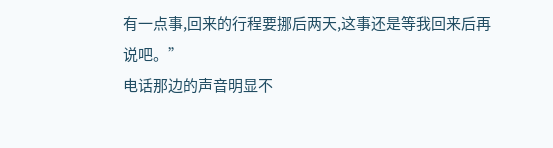有一点事,回来的行程要挪后两天,这事还是等我回来后再说吧。”
电话那边的声音明显不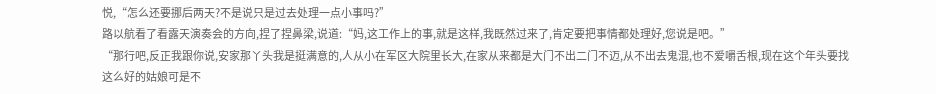悦,“怎么还要挪后两天?不是说只是过去处理一点小事吗?”
路以航看了看露天演奏会的方向,捏了捏鼻梁,说道:“妈,这工作上的事,就是这样,我既然过来了,肯定要把事情都处理好,您说是吧。”
“那行吧,反正我跟你说,安家那丫头我是挺满意的,人从小在军区大院里长大,在家从来都是大门不出二门不迈,从不出去鬼混,也不爱嚼舌根,现在这个年头要找这么好的姑娘可是不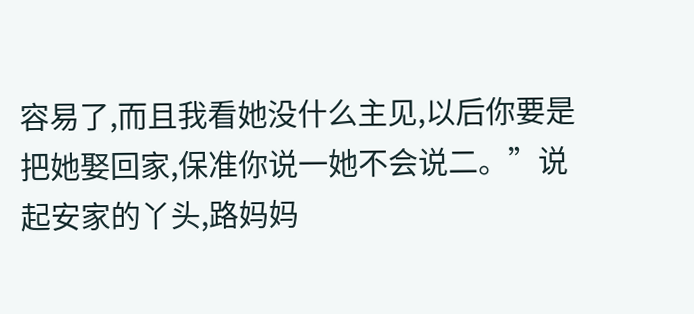容易了,而且我看她没什么主见,以后你要是把她娶回家,保准你说一她不会说二。”说起安家的丫头,路妈妈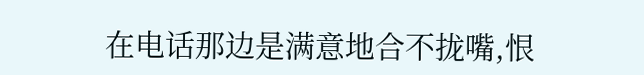在电话那边是满意地合不拢嘴,恨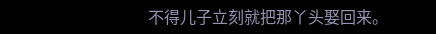不得儿子立刻就把那丫头娶回来。